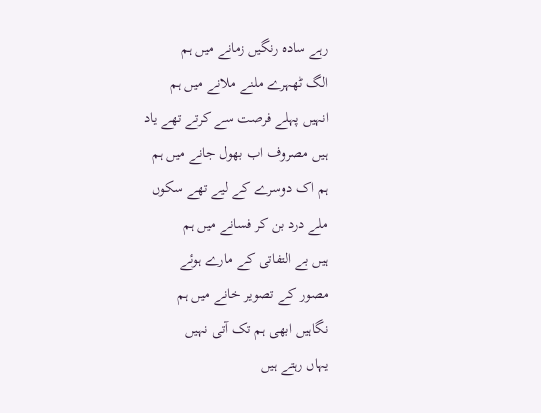رہے سادہ رنگیں زمانے میں ہم
الگ ٹھہرے ملنے ملانے میں ہم
انہیں پہلے فرصت سے کرتے تھے یاد
ہیں مصروف اب بھول جانے میں ہم
ہم اک دوسرے کے لیے تھے سکوں
ملے درد بن کر فسانے میں ہم
ہیں بے التفاتی کے مارے ہوئے
مصور کے تصویر خانے میں ہم
نگاہیں ابھی ہم تک آتی نہیں
یہاں رہتے ہیں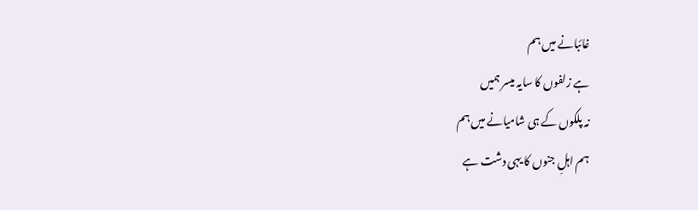غائبانے میں ہم
ہے زلفوں کا سایہ میسر ہمیں
نہ پلکوں کے ہی شامیانے میں ہم
ہم اہلِ جنوں کا یہی دشت ہے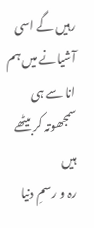رہیں گے اسی آشیانے میں ہم
انا سے ہی سمجھوتہ کر بیٹھے ہیں
رہ و رسمِ دنیا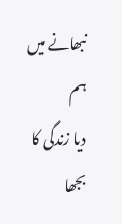نبھانے میں ہم
دیا زندگی کا بجھا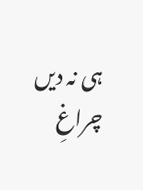ہی نہ دیں
چراغِ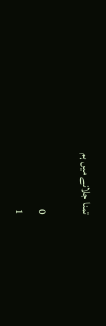تمنا جلانے میں ہم

0
1